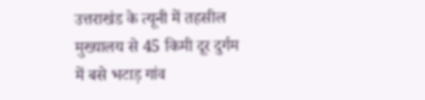उत्तराखंड के त्यूनी में तहसील मुख्यालय से 45 किमी दूर दुर्गम में बसे भटाड़ गांव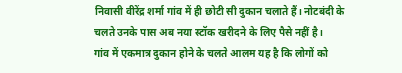निवासी वीरेंद्र शर्मा गांव में ही छोटी सी दुकान चलाते हैं। नोटबंदी के चलते उनके पास अब नया स्टॉक खरीदने के लिए पैसे नहीं है।
गांव में एकमात्र दुकान होने के चलते आलम यह है कि लोगों को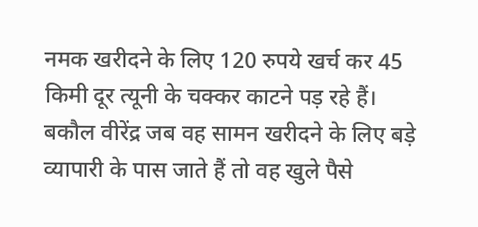नमक खरीदने के लिए 120 रुपये खर्च कर 45 किमी दूर त्यूनी के चक्कर काटने पड़ रहे हैं।
बकौल वीरेंद्र जब वह सामन खरीदने के लिए बड़े व्यापारी के पास जाते हैं तो वह खुले पैसे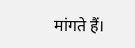मांगते हैं।